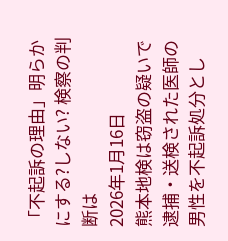「不起訴の理由」明らかにする?しない? 検察の判断は
2026年1月16日
熊本地検は窃盗の疑いで逮捕・送検された医師の男性を不起訴処分とし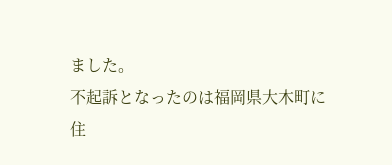ました。
不起訴となったのは福岡県大木町に住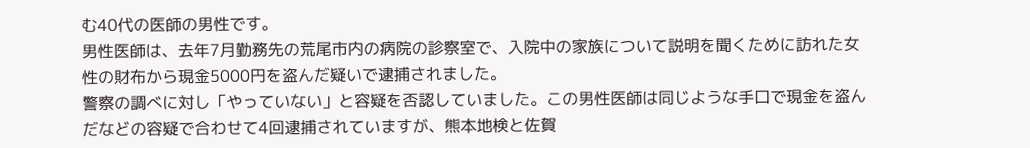む40代の医師の男性です。
男性医師は、去年7月勤務先の荒尾市内の病院の診察室で、入院中の家族について説明を聞くために訪れた女性の財布から現金5000円を盗んだ疑いで逮捕されました。
警察の調べに対し「やっていない」と容疑を否認していました。この男性医師は同じような手口で現金を盗んだなどの容疑で合わせて4回逮捕されていますが、熊本地検と佐賀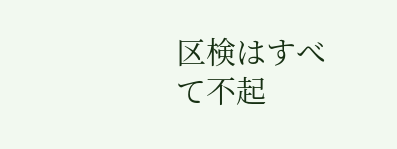区検はすべて不起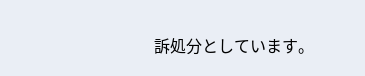訴処分としています。